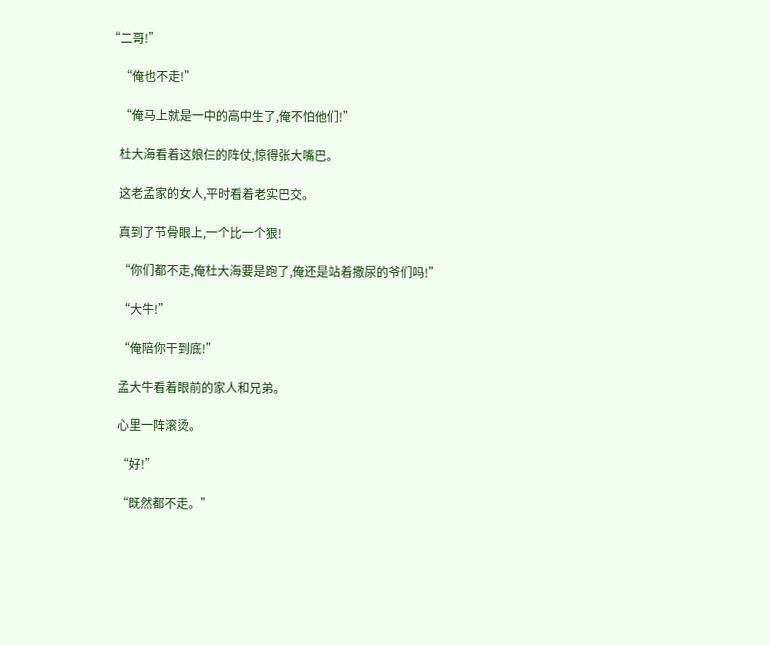“二哥!”

    “俺也不走!”

    “俺马上就是一中的高中生了,俺不怕他们!”

    杜大海看着这娘仨的阵仗,惊得张大嘴巴。

    这老孟家的女人,平时看着老实巴交。

    真到了节骨眼上,一个比一个狠!

    “你们都不走,俺杜大海要是跑了,俺还是站着撒尿的爷们吗!”

    “大牛!”

    “俺陪你干到底!”

    孟大牛看着眼前的家人和兄弟。

    心里一阵滚烫。

    “好!”

    “既然都不走。”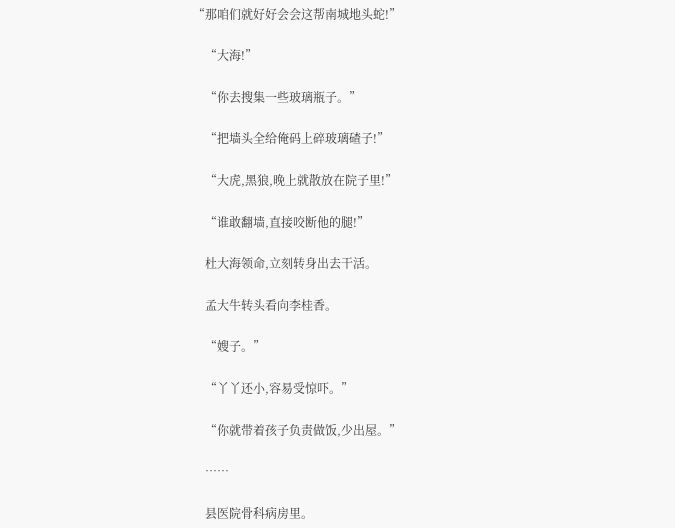“那咱们就好好会会这帮南城地头蛇!”

    “大海!”

    “你去搜集一些玻璃瓶子。”

    “把墙头全给俺码上碎玻璃碴子!”

    “大虎,黑狼,晚上就散放在院子里!”

    “谁敢翻墙,直接咬断他的腿!”

    杜大海领命,立刻转身出去干活。

    孟大牛转头看向李桂香。

    “嫂子。”

    “丫丫还小,容易受惊吓。”

    “你就带着孩子负责做饭,少出屋。”

    ……

    县医院骨科病房里。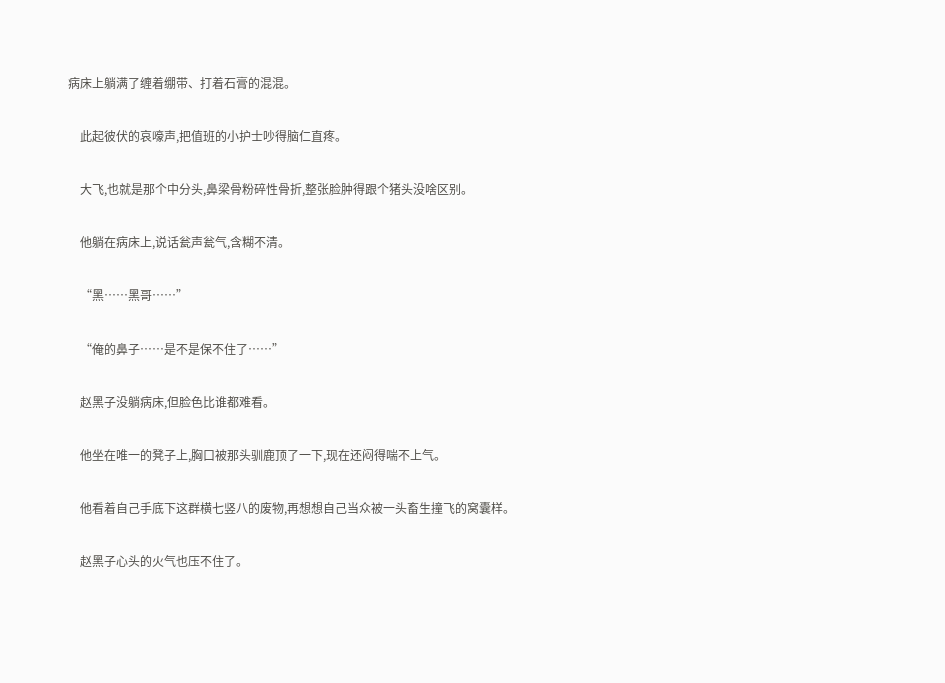病床上躺满了缠着绷带、打着石膏的混混。

    此起彼伏的哀嚎声,把值班的小护士吵得脑仁直疼。

    大飞,也就是那个中分头,鼻梁骨粉碎性骨折,整张脸肿得跟个猪头没啥区别。

    他躺在病床上,说话瓮声瓮气,含糊不清。

    “黑……黑哥……”

    “俺的鼻子……是不是保不住了……”

    赵黑子没躺病床,但脸色比谁都难看。

    他坐在唯一的凳子上,胸口被那头驯鹿顶了一下,现在还闷得喘不上气。

    他看着自己手底下这群横七竖八的废物,再想想自己当众被一头畜生撞飞的窝囊样。

    赵黑子心头的火气也压不住了。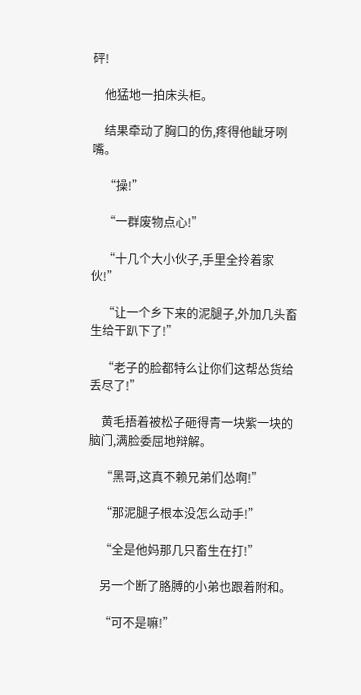砰!

    他猛地一拍床头柜。

    结果牵动了胸口的伤,疼得他龇牙咧嘴。

    “操!”

    “一群废物点心!”

    “十几个大小伙子,手里全拎着家伙!”

    “让一个乡下来的泥腿子,外加几头畜生给干趴下了!”

    “老子的脸都特么让你们这帮怂货给丢尽了!”

    黄毛捂着被松子砸得青一块紫一块的脑门,满脸委屈地辩解。

    “黑哥,这真不赖兄弟们怂啊!”

    “那泥腿子根本没怎么动手!”

    “全是他妈那几只畜生在打!”

    另一个断了胳膊的小弟也跟着附和。

    “可不是嘛!”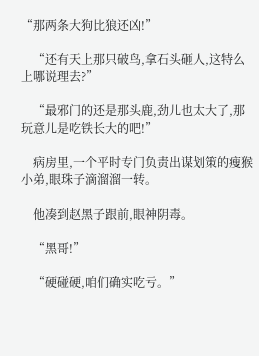“那两条大狗比狼还凶!”

    “还有天上那只破鸟,拿石头砸人,这特么上哪说理去?”

    “最邪门的还是那头鹿,劲儿也太大了,那玩意儿是吃铁长大的吧!”

    病房里,一个平时专门负责出谋划策的瘦猴小弟,眼珠子滴溜溜一转。

    他凑到赵黑子跟前,眼神阴毒。

    “黑哥!”

    “硬碰硬,咱们确实吃亏。”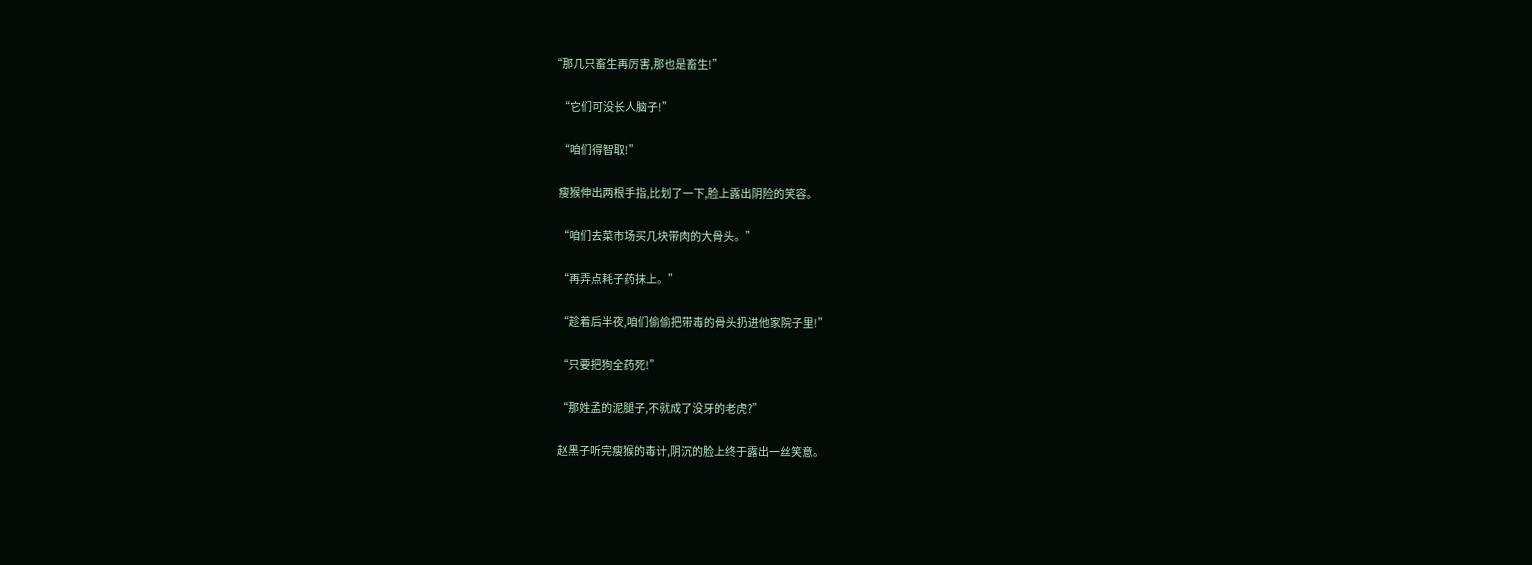“那几只畜生再厉害,那也是畜生!”

    “它们可没长人脑子!”

    “咱们得智取!”

    瘦猴伸出两根手指,比划了一下,脸上露出阴险的笑容。

    “咱们去菜市场买几块带肉的大骨头。”

    “再弄点耗子药抹上。”

    “趁着后半夜,咱们偷偷把带毒的骨头扔进他家院子里!”

    “只要把狗全药死!”

    “那姓孟的泥腿子,不就成了没牙的老虎?”

    赵黑子听完瘦猴的毒计,阴沉的脸上终于露出一丝笑意。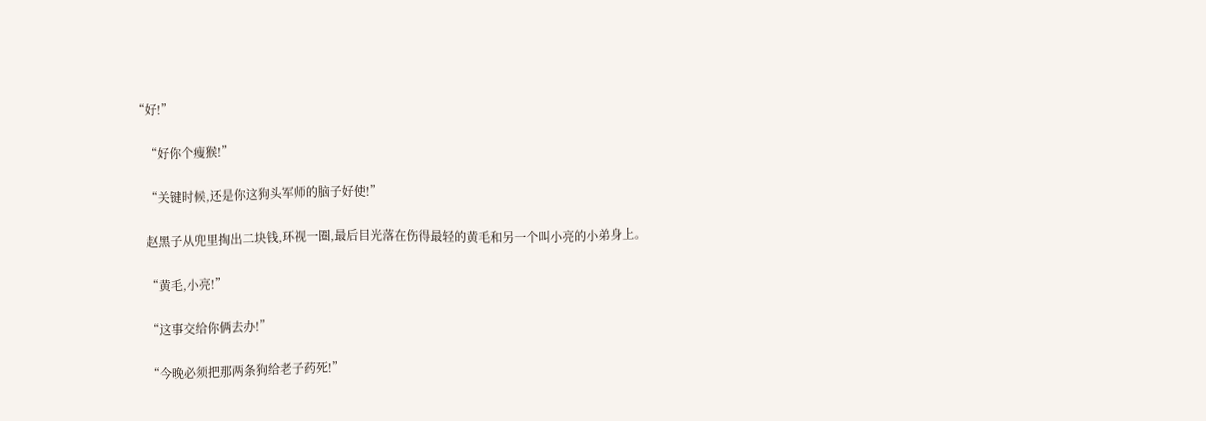“好!”

    “好你个瘦猴!”

    “关键时候,还是你这狗头军师的脑子好使!”

    赵黑子从兜里掏出二块钱,环视一圈,最后目光落在伤得最轻的黄毛和另一个叫小亮的小弟身上。

    “黄毛,小亮!”

    “这事交给你俩去办!”

    “今晚必须把那两条狗给老子药死!”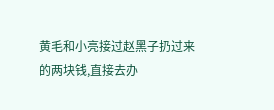黄毛和小亮接过赵黑子扔过来的两块钱,直接去办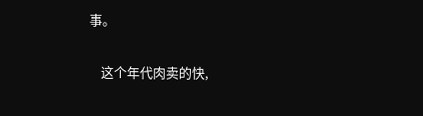事。

    这个年代肉卖的快,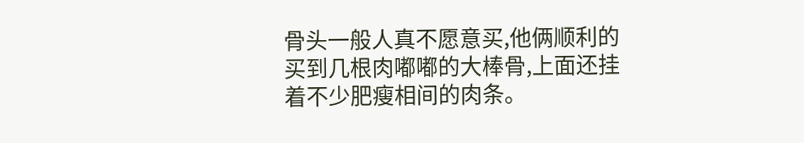骨头一般人真不愿意买,他俩顺利的买到几根肉嘟嘟的大棒骨,上面还挂着不少肥瘦相间的肉条。